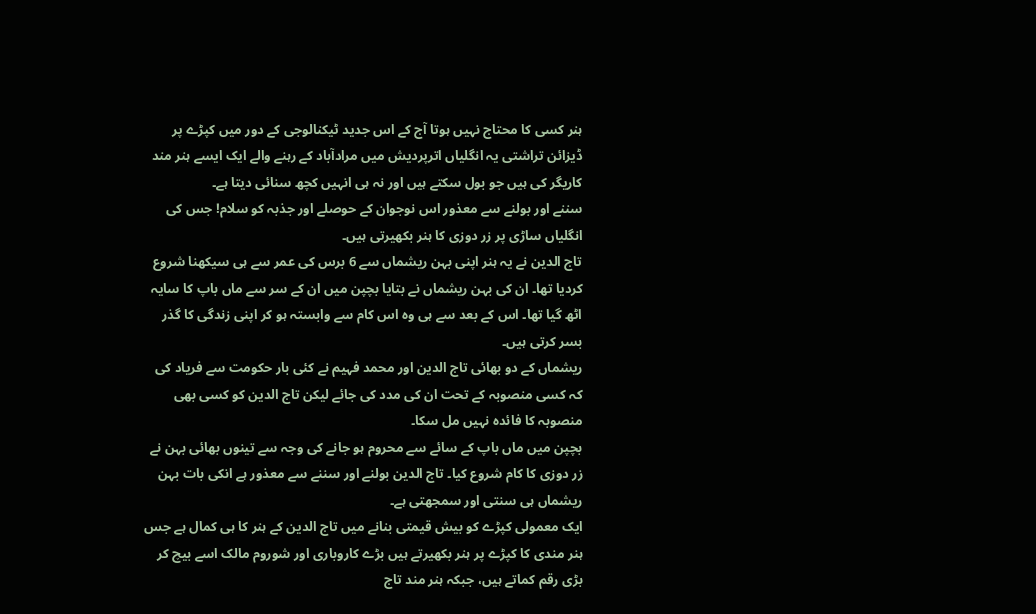ہنر کسی کا محتاج نہیں ہوتا آج کے اس جدید ٹیکنالوجی کے دور میں کپڑے پر ڈیزائن تراشتی یہ انگلیاں اترپردیش میں مرادآباد کے رہنے والے ایک ایسے ہنر مند کاریگر کی ہیں جو بول سکتے ہیں اور نہ ہی انہیں کچھ سنائی دیتا ہے۔
سننے اور بولنے سے معذور اس نوجوان کے حوصلے اور جذبہ کو سلام! جس کی انگلیاں ساڑی پر زر دوزی کا ہنر بکھیرتی ہیں۔
تاج الدین نے یہ ہنر اپنی بہن ریشماں سے 6 برس کی عمر سے ہی سیکھنا شروع کردیا تھا۔ ان کی بہن ریشماں نے بتایا بچپن میں ان کے سر سے ماں باپ کا سایہ اٹھ گیا تھا۔ اس کے بعد سے ہی وہ اس کام سے وابستہ ہو کر اپنی زندگی کا گذر بسر کرتی ہیں۔
ریشماں کے دو بھائی تاج الدین اور محمد فہیم نے کئی بار حکومت سے فریاد کی کہ کسی منصوبہ کے تحت ان کی مدد کی جائے لیکن تاج الدین کو کسی بھی منصوبہ کا فائدہ نہیں مل سکا۔
بچپن میں ماں باپ کے سائے سے محروم ہو جانے کی وجہ سے تینوں بھائی بہن نے زر دوزی کا کام شروع کیا۔ تاج الدین بولنے اور سننے سے معذور ہے انکی بات بہن ریشماں ہی سنتی اور سمجھتی ہے۔
ایک معمولی کپڑے کو بیش قیمتی بنانے میں تاج الدین کے ہنر کا ہی کمال ہے جس ہنر مندی کا کپڑے پر ہنر بکھیرتے ہیں بڑے کاروباری اور شوروم مالک اسے بیچ کر بڑی رقم کماتے ہیں، جبکہ ہنر مند تاج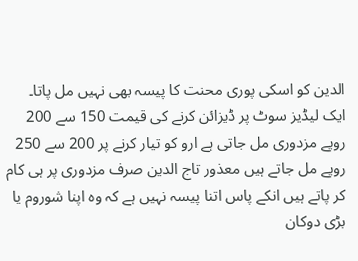الدین کو اسکی پوری محنت کا پیسہ بھی نہیں مل پاتا۔
ایک لیڈیز سوٹ پر ڈیزائن کرنے کی قیمت 150 سے 200 روپے مزدوری مل جاتی ہے ارو کو تیار کرنے پر 200 سے 250 روپے مل جاتے ہیں معذور تاج الدین صرف مزدوری پر ہی کام کر پاتے ہیں انکے پاس اتنا پیسہ نہیں ہے کہ وہ اپنا شوروم یا بڑی دوکان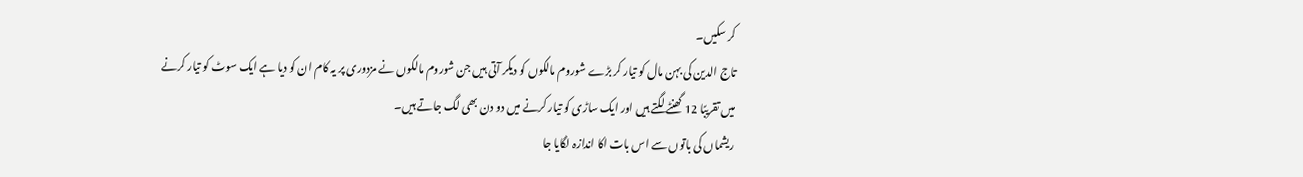کر سکیں۔
تاج الدین کی بہن مال کو تیار کر بڑے شوروم مالکوں کو دیکر آتی ہیں جن شوروم مالکوں نے مزدوری پر یہ کام ان کو دیا ہے ایک سوٹ کو تیار کرنے میں تقریبًا 12 گھنٹے لگتے ہیں اور ایک ساڑی کو تیار کرنے میں دو دن بھی لگ جاتے ہیں۔
ریشماں کی باتوں سے اس بات اکا اندازہ لگایا جا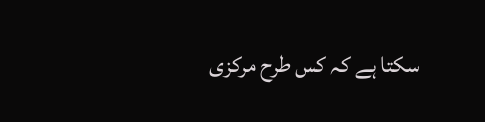سکتا ہے کہ کس طرح مرکزی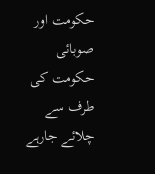حکومت اور صوبائی حکومت کی طرف سے چلائے جارہے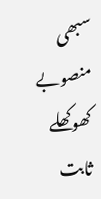سبھی منصوبے کھوکھلے ثابت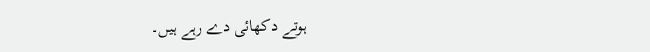ہوتے دکھائی دے رہے ہیں۔